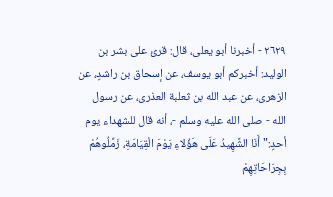٢٦٢٩ - أخبرنا أبو يعلى، قال: قرئ على بشر بن الوليد: أخبركم أبو يوسف، عن إسحاق بن راشدٍ، عن الزهرى، عن عبد الله بن ثعلبة العذرى، عن رسول الله - صلى الله عليه وسلم -، أنه قال للشهداء يوم أحدٍ:"أَنَا الشَّهِيدُ عَلَى هَؤُلاءِ يَوْمَ الْقِيَامَةِ، زَمِّلُوهُمْ بِجِرَاحَاتِهِمْ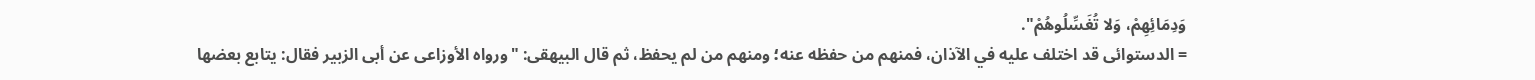وَدِمَائِهِمْ، وَلا تُغَسِّلُوهُمْ".
= الدستوائى قد اختلف عليه في الآذان، فمنهم من حفظه عنه؛ ومنهم من لم يحفظ، ثم قال البيهقى: "ورواه الأوزاعى عن أبى الزبير فقال: يتابع بعضها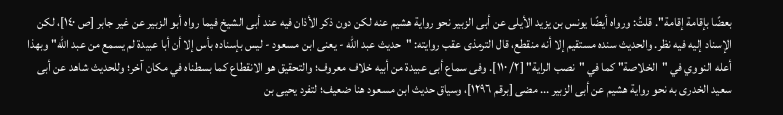بعضًا بإقامة إقامة". قلتُ: ورواه أيضًا يونس بن يزيد الأيلى عن أبى الزبير نحو رواية هشيم عنه لكن دون ذكر الأذان فيه عند أبى الشيخ فيما رواه أبو الزبير عن غير جابر [ص ١٤٠]، لكن الإسناد إليه فيه نظر. والحديث سنده مستقيم إلا أنه منقطع، قال الترمذى عقب روايته: "حديث عبد الله - يعنى ابن مسعود - ليس بإسناده بأس إلا أن أبا عبيدة لم يسمع من عبد الله" وبهذا أعله النووي في "الخلاصة" كما في "نصب الراية" [٢/ ١١٠]. وفى سماع أبى عبيدة من أبيه خلاف معروف؛ والتحقيق هو الانقطاع كما بسطناه في مكان آخر؛ وللحديث شاهد عن أبى سعيد الخدرى به نحو رواية هشيم عن أبى الزبير ... مضى [برقم ١٢٩٦]، وسياق حديث ابن مسعود هنا ضعيف؛ لتفرد يحيى بن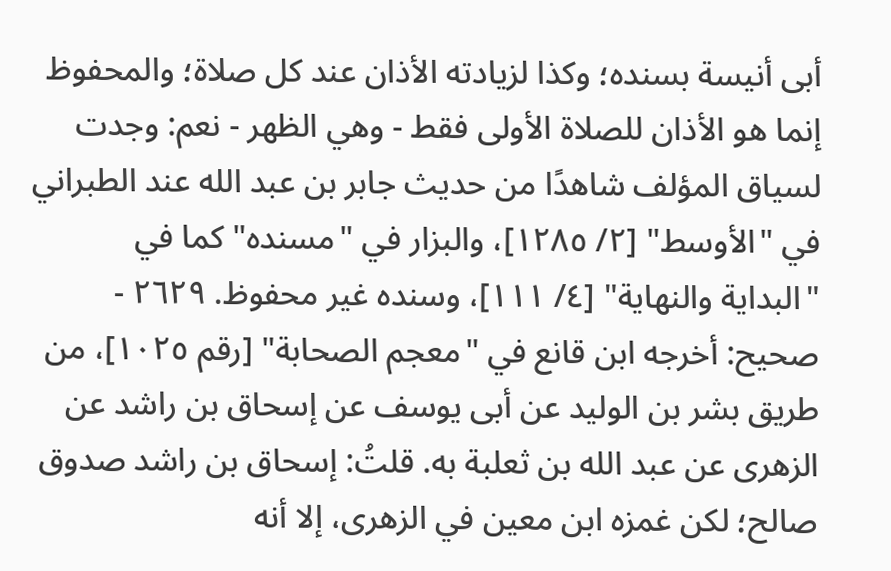أبى أنيسة بسنده؛ وكذا لزيادته الأذان عند كل صلاة؛ والمحفوظ إنما هو الأذان للصلاة الأولى فقط - وهي الظهر - نعم: وجدت لسياق المؤلف شاهدًا من حديث جابر بن عبد الله عند الطبراني في "الأوسط" [٢/ ١٢٨٥]، والبزار في "مسنده" كما في "البداية والنهاية" [٤/ ١١١]، وسنده غير محفوظ. ٢٦٢٩ - صحيح: أخرجه ابن قانع في "معجم الصحابة" [رقم ١٠٢٥]، من طريق بشر بن الوليد عن أبى يوسف عن إسحاق بن راشد عن الزهرى عن عبد الله بن ثعلبة به. قلتُ: إسحاق بن راشد صدوق صالح؛ لكن غمزه ابن معين في الزهرى، إلا أنه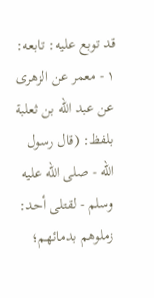قد توبع عليه: تابعه: ١ - معمر عن الزهرى عن عبد الله بن ثعلبة بلفظ: (قال رسول الله - صلى الله عليه وسلم - لقتلى أحد: زملوهم بدمائهم؛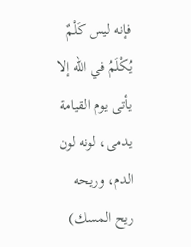فإنه ليس كَلْمٌ يُكْلَمُ في الله إلا يأتى يوم القيامة يدمى، لونه لون الدم، وريحه ريح المسك)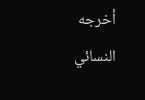أخرجه النسائي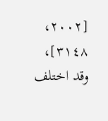[٢٠٠٢، ٣١٤٨]، وقد اختلف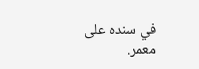في سنده على معمر.